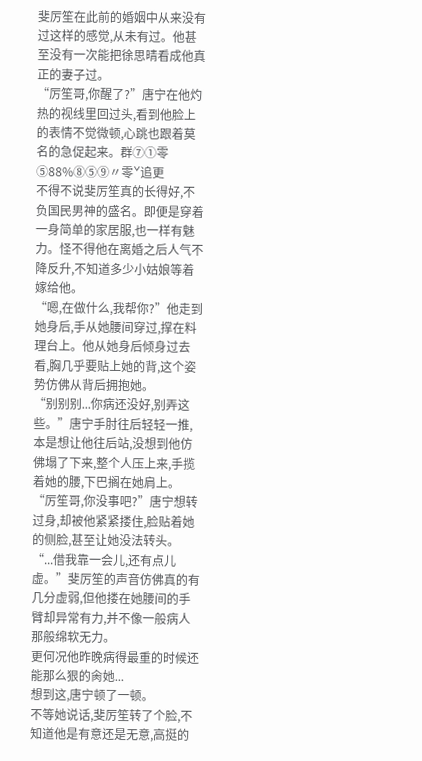斐厉笙在此前的婚姻中从来没有过这样的感觉,从未有过。他甚至没有一次能把徐思晴看成他真正的妻子过。
“厉笙哥,你醒了?”唐宁在他灼热的视线里回过头,看到他脸上的表情不觉微顿,心跳也跟着莫名的急促起来。群⑦①零⑤88%⑧⑤⑨〃零ˇ追更
不得不说斐厉笙真的长得好,不负国民男神的盛名。即便是穿着一身简单的家居服,也一样有魅力。怪不得他在离婚之后人气不降反升,不知道多少小姑娘等着嫁给他。
“嗯,在做什么,我帮你?”他走到她身后,手从她腰间穿过,撑在料理台上。他从她身后倾身过去看,胸几乎要贴上她的背,这个姿势仿佛从背后拥抱她。
“别别别...你病还没好,别弄这些。”唐宁手肘往后轻轻一推,本是想让他往后站,没想到他仿佛塌了下来,整个人压上来,手揽着她的腰,下巴搁在她肩上。
“厉笙哥,你没事吧?”唐宁想转过身,却被他紧紧搂住,脸贴着她的侧脸,甚至让她没法转头。
“...借我靠一会儿,还有点儿虚。”斐厉笙的声音仿佛真的有几分虚弱,但他搂在她腰间的手臂却异常有力,并不像一般病人那般绵软无力。
更何况他昨晚病得最重的时候还能那么狠的肏她...
想到这,唐宁顿了一顿。
不等她说话,斐厉笙转了个脸,不知道他是有意还是无意,高挺的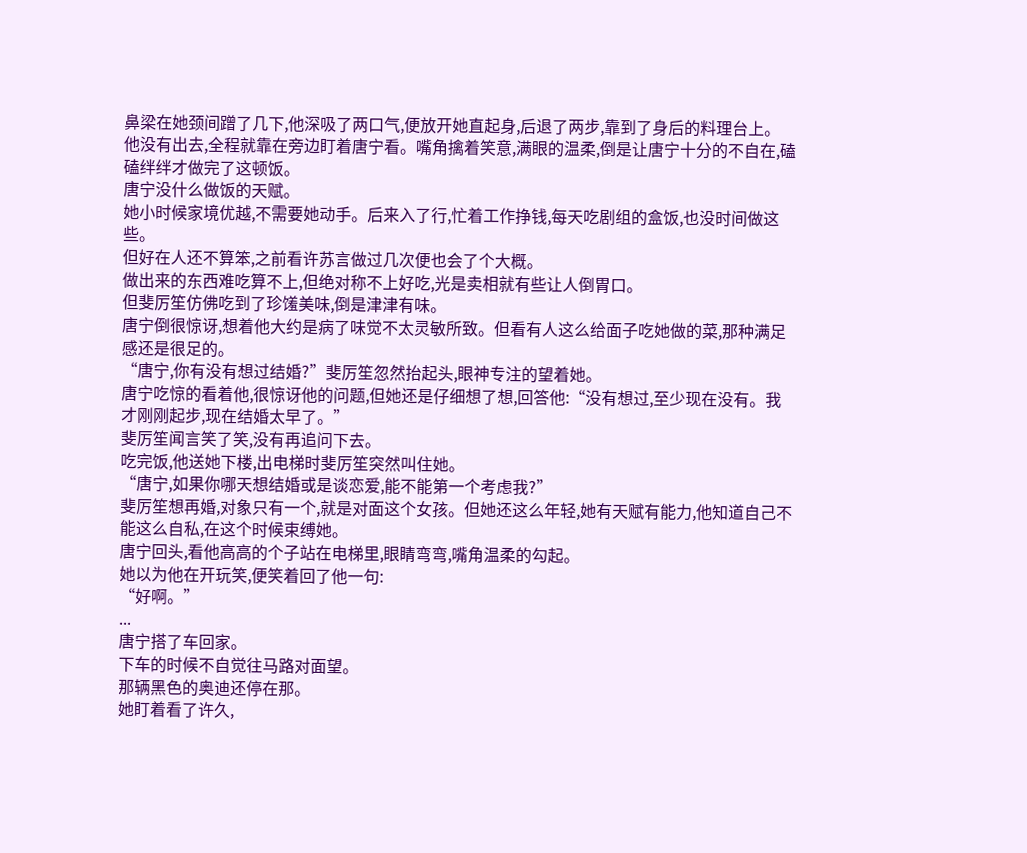鼻梁在她颈间蹭了几下,他深吸了两口气,便放开她直起身,后退了两步,靠到了身后的料理台上。
他没有出去,全程就靠在旁边盯着唐宁看。嘴角擒着笑意,满眼的温柔,倒是让唐宁十分的不自在,磕磕绊绊才做完了这顿饭。
唐宁没什么做饭的天赋。
她小时候家境优越,不需要她动手。后来入了行,忙着工作挣钱,每天吃剧组的盒饭,也没时间做这些。
但好在人还不算笨,之前看许苏言做过几次便也会了个大概。
做出来的东西难吃算不上,但绝对称不上好吃,光是卖相就有些让人倒胃口。
但斐厉笙仿佛吃到了珍馐美味,倒是津津有味。
唐宁倒很惊讶,想着他大约是病了味觉不太灵敏所致。但看有人这么给面子吃她做的菜,那种满足感还是很足的。
“唐宁,你有没有想过结婚?”斐厉笙忽然抬起头,眼神专注的望着她。
唐宁吃惊的看着他,很惊讶他的问题,但她还是仔细想了想,回答他:“没有想过,至少现在没有。我才刚刚起步,现在结婚太早了。”
斐厉笙闻言笑了笑,没有再追问下去。
吃完饭,他送她下楼,出电梯时斐厉笙突然叫住她。
“唐宁,如果你哪天想结婚或是谈恋爱,能不能第一个考虑我?”
斐厉笙想再婚,对象只有一个,就是对面这个女孩。但她还这么年轻,她有天赋有能力,他知道自己不能这么自私,在这个时候束缚她。
唐宁回头,看他高高的个子站在电梯里,眼睛弯弯,嘴角温柔的勾起。
她以为他在开玩笑,便笑着回了他一句:
“好啊。”
...
唐宁搭了车回家。
下车的时候不自觉往马路对面望。
那辆黑色的奥迪还停在那。
她盯着看了许久,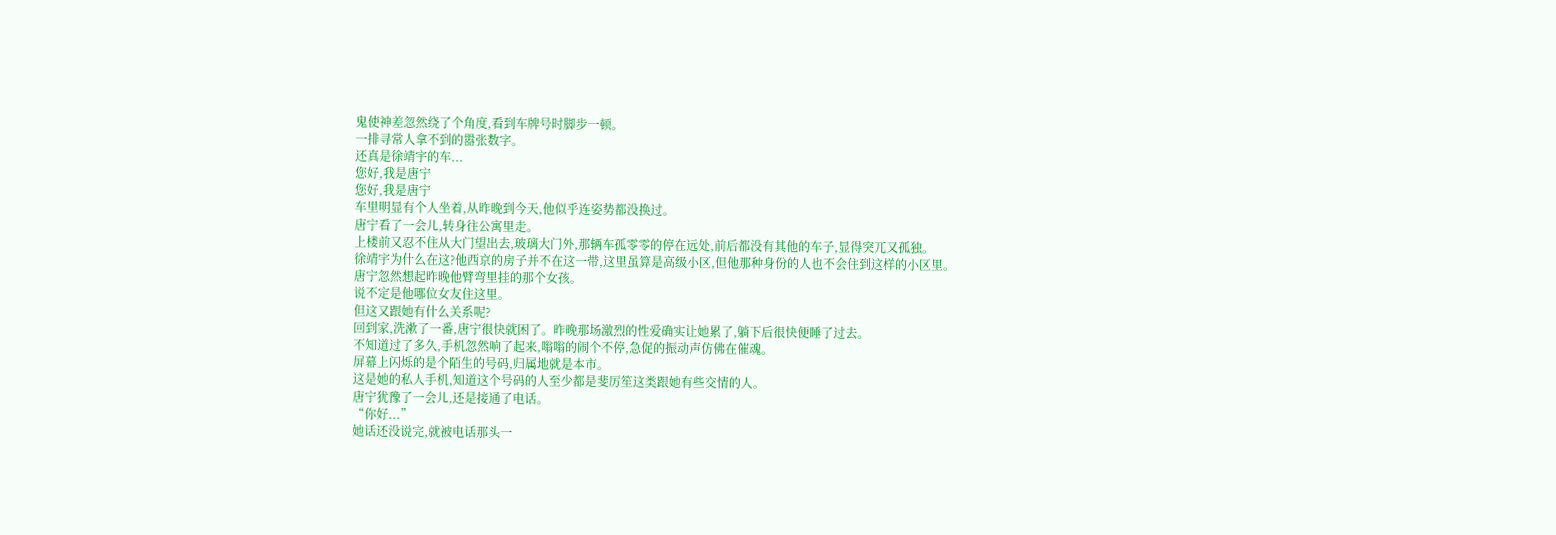鬼使神差忽然绕了个角度,看到车牌号时脚步一顿。
一排寻常人拿不到的嚣张数字。
还真是徐靖宇的车...
您好,我是唐宁
您好,我是唐宁
车里明显有个人坐着,从昨晚到今天,他似乎连姿势都没换过。
唐宁看了一会儿,转身往公寓里走。
上楼前又忍不住从大门望出去,玻璃大门外,那辆车孤零零的停在远处,前后都没有其他的车子,显得突兀又孤独。
徐靖宇为什么在这?他西京的房子并不在这一带,这里虽算是高级小区,但他那种身份的人也不会住到这样的小区里。
唐宁忽然想起昨晚他臂弯里挂的那个女孩。
说不定是他哪位女友住这里。
但这又跟她有什么关系呢?
回到家,洗漱了一番,唐宁很快就困了。昨晚那场激烈的性爱确实让她累了,躺下后很快便睡了过去。
不知道过了多久,手机忽然响了起来,嗡嗡的闹个不停,急促的振动声仿佛在催魂。
屏幕上闪烁的是个陌生的号码,归属地就是本市。
这是她的私人手机,知道这个号码的人至少都是斐厉笙这类跟她有些交情的人。
唐宁犹豫了一会儿,还是接通了电话。
“你好...”
她话还没说完,就被电话那头一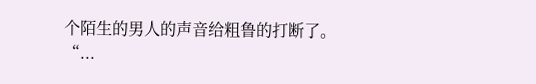个陌生的男人的声音给粗鲁的打断了。
“...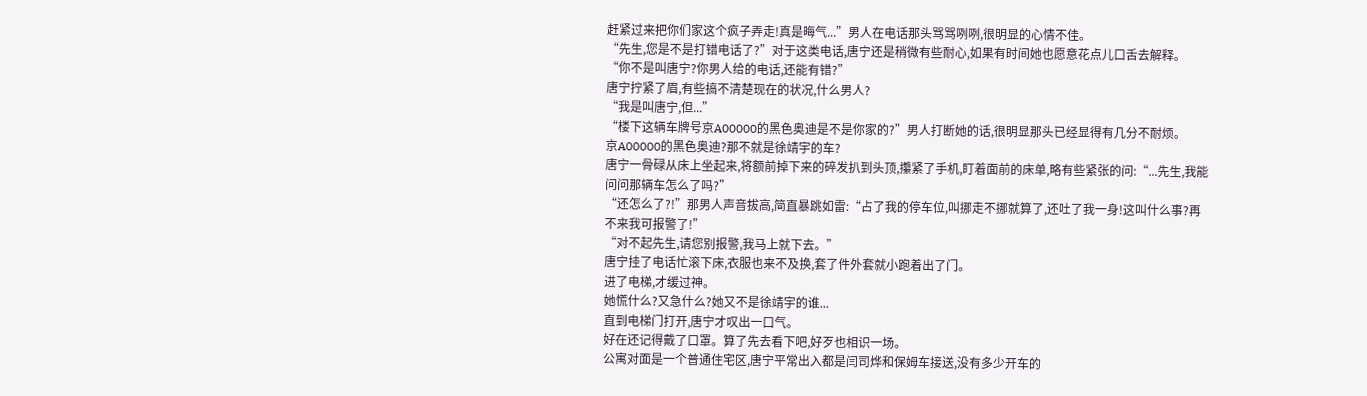赶紧过来把你们家这个疯子弄走!真是晦气...”男人在电话那头骂骂咧咧,很明显的心情不佳。
“先生,您是不是打错电话了?”对于这类电话,唐宁还是稍微有些耐心,如果有时间她也愿意花点儿口舌去解释。
“你不是叫唐宁?你男人给的电话,还能有错?”
唐宁拧紧了眉,有些搞不清楚现在的状况,什么男人?
“我是叫唐宁,但...”
“楼下这辆车牌号京A00000的黑色奥迪是不是你家的?”男人打断她的话,很明显那头已经显得有几分不耐烦。
京A00000的黑色奥迪?那不就是徐靖宇的车?
唐宁一骨碌从床上坐起来,将额前掉下来的碎发扒到头顶,攥紧了手机,盯着面前的床单,略有些紧张的问:“...先生,我能问问那辆车怎么了吗?”
“还怎么了?!”那男人声音拔高,简直暴跳如雷:“占了我的停车位,叫挪走不挪就算了,还吐了我一身!这叫什么事?再不来我可报警了!”
“对不起先生,请您别报警,我马上就下去。”
唐宁挂了电话忙滚下床,衣服也来不及换,套了件外套就小跑着出了门。
进了电梯,才缓过神。
她慌什么?又急什么?她又不是徐靖宇的谁...
直到电梯门打开,唐宁才叹出一口气。
好在还记得戴了口罩。算了先去看下吧,好歹也相识一场。
公寓对面是一个普通住宅区,唐宁平常出入都是闫司烨和保姆车接送,没有多少开车的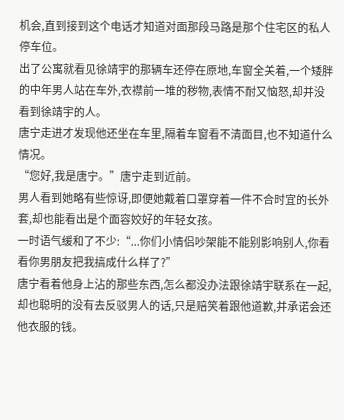机会,直到接到这个电话才知道对面那段马路是那个住宅区的私人停车位。
出了公寓就看见徐靖宇的那辆车还停在原地,车窗全关着,一个矮胖的中年男人站在车外,衣襟前一堆的秽物,表情不耐又恼怒,却并没看到徐靖宇的人。
唐宁走进才发现他还坐在车里,隔着车窗看不清面目,也不知道什么情况。
“您好,我是唐宁。”唐宁走到近前。
男人看到她略有些惊讶,即便她戴着口罩穿着一件不合时宜的长外套,却也能看出是个面容姣好的年轻女孩。
一时语气缓和了不少:“...你们小情侣吵架能不能别影响别人,你看看你男朋友把我搞成什么样了?”
唐宁看着他身上沾的那些东西,怎么都没办法跟徐靖宇联系在一起,却也聪明的没有去反驳男人的话,只是赔笑着跟他道歉,并承诺会还他衣服的钱。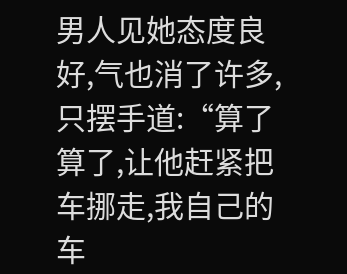男人见她态度良好,气也消了许多,只摆手道:“算了算了,让他赶紧把车挪走,我自己的车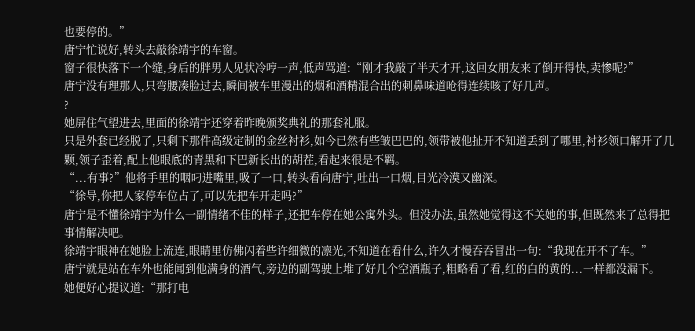也要停的。”
唐宁忙说好,转头去敲徐靖宇的车窗。
窗子很快落下一个缝,身后的胖男人见状冷哼一声,低声骂道:“刚才我敲了半天才开,这回女朋友来了倒开得快,卖惨呢?”
唐宁没有理那人,只弯腰凑脸过去,瞬间被车里漫出的烟和酒精混合出的刺鼻味道呛得连续咳了好几声。
?
她屏住气望进去,里面的徐靖宇还穿着昨晚颁奖典礼的那套礼服。
只是外套已经脱了,只剩下那件高级定制的金丝衬衫,如今已然有些皱巴巴的,领带被他扯开不知道丢到了哪里,衬衫领口解开了几颗,领子歪着,配上他眼底的青黑和下巴新长出的胡茬,看起来很是不羁。
“...有事?”他将手里的咽叼进嘴里,吸了一口,转头看向唐宁,吐出一口烟,目光冷漠又幽深。
“徐导,你把人家停车位占了,可以先把车开走吗?”
唐宁是不懂徐靖宇为什么一副情绪不佳的样子,还把车停在她公寓外头。但没办法,虽然她觉得这不关她的事,但既然来了总得把事情解决吧。
徐靖宇眼神在她脸上流连,眼睛里仿佛闪着些许细微的凛光,不知道在看什么,许久才慢吞吞冒出一句:“我现在开不了车。”
唐宁就是站在车外也能闻到他满身的酒气,旁边的副驾驶上堆了好几个空酒瓶子,粗略看了看,红的白的黄的...一样都没漏下。
她便好心提议道:“那打电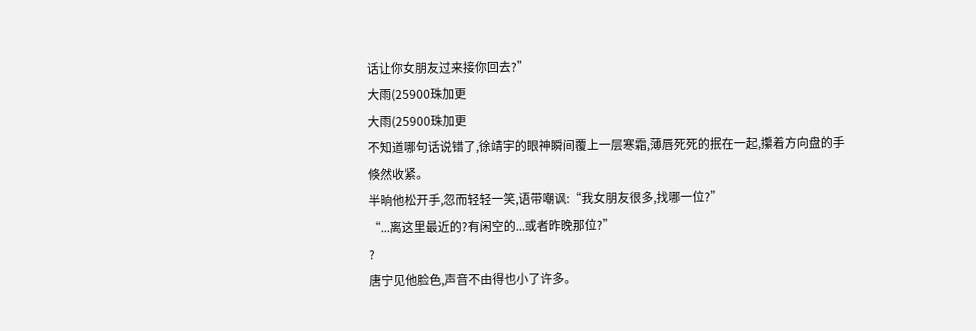话让你女朋友过来接你回去?”
大雨(25900珠加更
大雨(25900珠加更
不知道哪句话说错了,徐靖宇的眼神瞬间覆上一层寒霜,薄唇死死的抿在一起,攥着方向盘的手倏然收紧。
半晌他松开手,忽而轻轻一笑,语带嘲讽:“我女朋友很多,找哪一位?”
“...离这里最近的?有闲空的...或者昨晚那位?”
?
唐宁见他脸色,声音不由得也小了许多。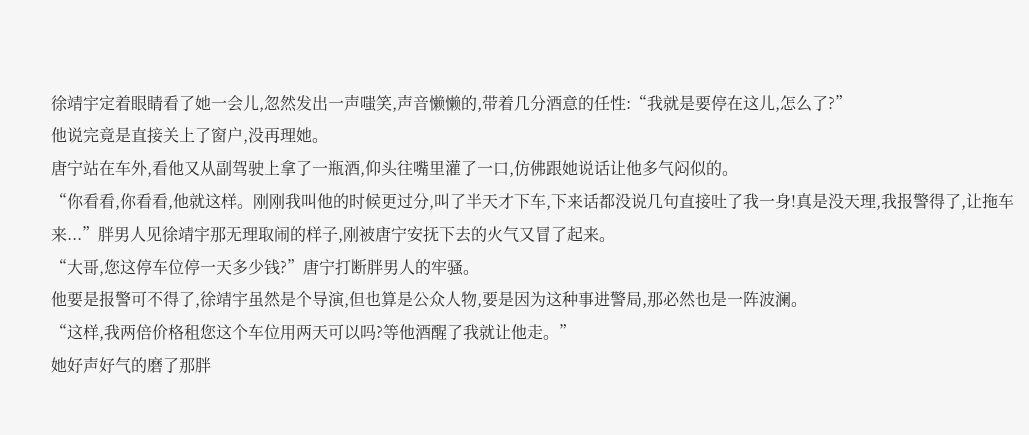徐靖宇定着眼睛看了她一会儿,忽然发出一声嗤笑,声音懒懒的,带着几分酒意的任性:“我就是要停在这儿,怎么了?”
他说完竟是直接关上了窗户,没再理她。
唐宁站在车外,看他又从副驾驶上拿了一瓶酒,仰头往嘴里灌了一口,仿佛跟她说话让他多气闷似的。
“你看看,你看看,他就这样。刚刚我叫他的时候更过分,叫了半天才下车,下来话都没说几句直接吐了我一身!真是没天理,我报警得了,让拖车来...”胖男人见徐靖宇那无理取闹的样子,刚被唐宁安抚下去的火气又冒了起来。
“大哥,您这停车位停一天多少钱?”唐宁打断胖男人的牢骚。
他要是报警可不得了,徐靖宇虽然是个导演,但也算是公众人物,要是因为这种事进警局,那必然也是一阵波澜。
“这样,我两倍价格租您这个车位用两天可以吗?等他酒醒了我就让他走。”
她好声好气的磨了那胖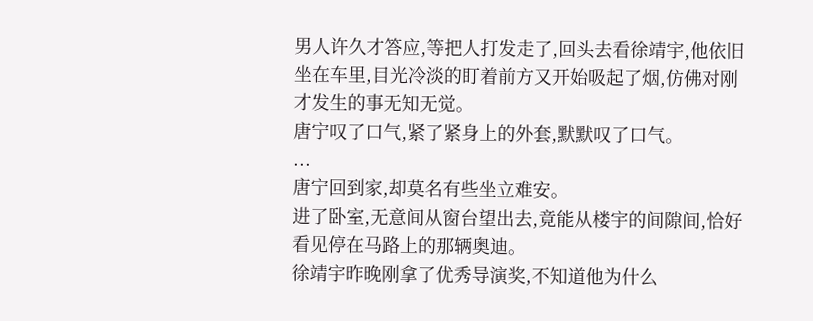男人许久才答应,等把人打发走了,回头去看徐靖宇,他依旧坐在车里,目光冷淡的盯着前方又开始吸起了烟,仿佛对刚才发生的事无知无觉。
唐宁叹了口气,紧了紧身上的外套,默默叹了口气。
...
唐宁回到家,却莫名有些坐立难安。
进了卧室,无意间从窗台望出去,竟能从楼宇的间隙间,恰好看见停在马路上的那辆奥迪。
徐靖宇昨晚刚拿了优秀导演奖,不知道他为什么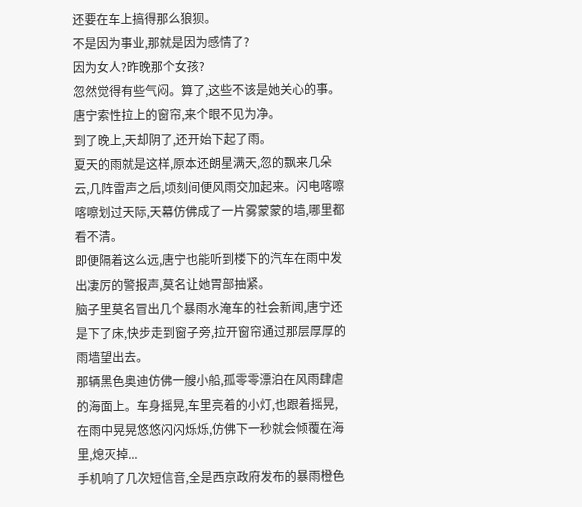还要在车上搞得那么狼狈。
不是因为事业,那就是因为感情了?
因为女人?昨晚那个女孩?
忽然觉得有些气闷。算了,这些不该是她关心的事。
唐宁索性拉上的窗帘,来个眼不见为净。
到了晚上,天却阴了,还开始下起了雨。
夏天的雨就是这样,原本还朗星满天,忽的飘来几朵云,几阵雷声之后,顷刻间便风雨交加起来。闪电喀嚓喀嚓划过天际,天幕仿佛成了一片雾蒙蒙的墙,哪里都看不清。
即便隔着这么远,唐宁也能听到楼下的汽车在雨中发出凄厉的警报声,莫名让她胃部抽紧。
脑子里莫名冒出几个暴雨水淹车的社会新闻,唐宁还是下了床,快步走到窗子旁,拉开窗帘通过那层厚厚的雨墙望出去。
那辆黑色奥迪仿佛一艘小船,孤零零漂泊在风雨肆虐的海面上。车身摇晃,车里亮着的小灯,也跟着摇晃,在雨中晃晃悠悠闪闪烁烁,仿佛下一秒就会倾覆在海里,熄灭掉...
手机响了几次短信音,全是西京政府发布的暴雨橙色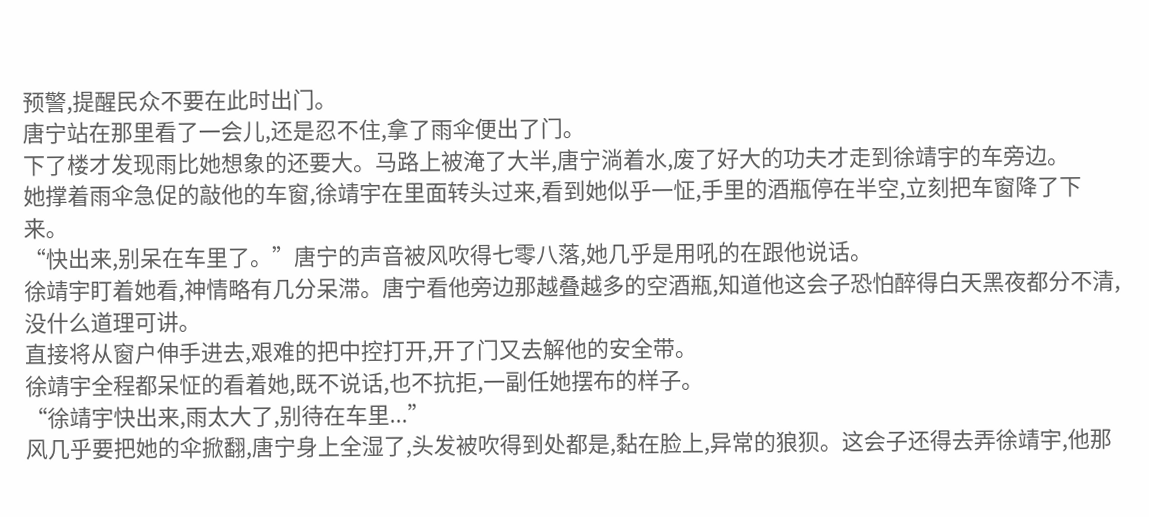预警,提醒民众不要在此时出门。
唐宁站在那里看了一会儿,还是忍不住,拿了雨伞便出了门。
下了楼才发现雨比她想象的还要大。马路上被淹了大半,唐宁淌着水,废了好大的功夫才走到徐靖宇的车旁边。
她撑着雨伞急促的敲他的车窗,徐靖宇在里面转头过来,看到她似乎一怔,手里的酒瓶停在半空,立刻把车窗降了下来。
“快出来,别呆在车里了。”唐宁的声音被风吹得七零八落,她几乎是用吼的在跟他说话。
徐靖宇盯着她看,神情略有几分呆滞。唐宁看他旁边那越叠越多的空酒瓶,知道他这会子恐怕醉得白天黑夜都分不清,没什么道理可讲。
直接将从窗户伸手进去,艰难的把中控打开,开了门又去解他的安全带。
徐靖宇全程都呆怔的看着她,既不说话,也不抗拒,一副任她摆布的样子。
“徐靖宇快出来,雨太大了,别待在车里...”
风几乎要把她的伞掀翻,唐宁身上全湿了,头发被吹得到处都是,黏在脸上,异常的狼狈。这会子还得去弄徐靖宇,他那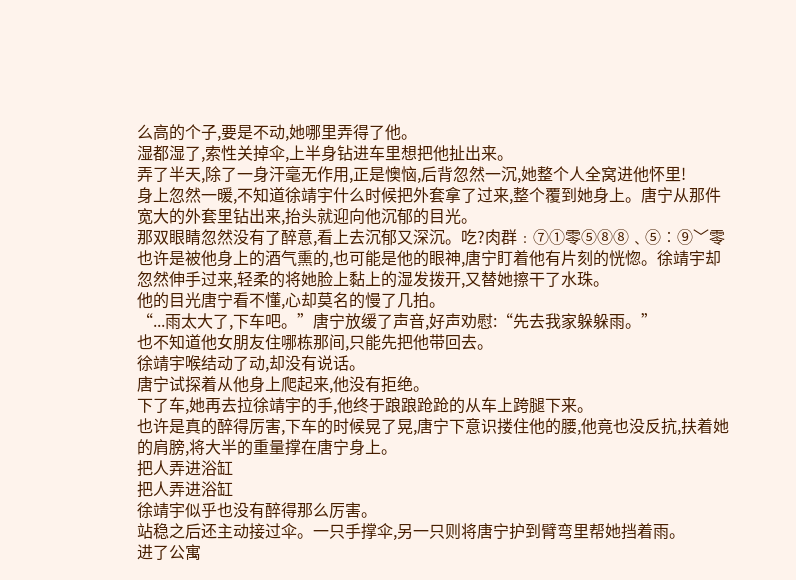么高的个子,要是不动,她哪里弄得了他。
湿都湿了,索性关掉伞,上半身钻进车里想把他扯出来。
弄了半天,除了一身汗毫无作用,正是懊恼,后背忽然一沉,她整个人全窝进他怀里!
身上忽然一暖,不知道徐靖宇什么时候把外套拿了过来,整个覆到她身上。唐宁从那件宽大的外套里钻出来,抬头就迎向他沉郁的目光。
那双眼睛忽然没有了醉意,看上去沉郁又深沉。吃?肉群﹕⑦①零⑤⑧⑧﹑⑤︰⑨﹀零
也许是被他身上的酒气熏的,也可能是他的眼神,唐宁盯着他有片刻的恍惚。徐靖宇却忽然伸手过来,轻柔的将她脸上黏上的湿发拨开,又替她擦干了水珠。
他的目光唐宁看不懂,心却莫名的慢了几拍。
“...雨太大了,下车吧。”唐宁放缓了声音,好声劝慰:“先去我家躲躲雨。”
也不知道他女朋友住哪栋那间,只能先把他带回去。
徐靖宇喉结动了动,却没有说话。
唐宁试探着从他身上爬起来,他没有拒绝。
下了车,她再去拉徐靖宇的手,他终于踉踉跄跄的从车上跨腿下来。
也许是真的醉得厉害,下车的时候晃了晃,唐宁下意识搂住他的腰,他竟也没反抗,扶着她的肩膀,将大半的重量撑在唐宁身上。
把人弄进浴缸
把人弄进浴缸
徐靖宇似乎也没有醉得那么厉害。
站稳之后还主动接过伞。一只手撑伞,另一只则将唐宁护到臂弯里帮她挡着雨。
进了公寓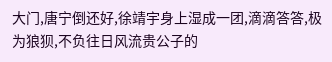大门,唐宁倒还好,徐靖宇身上湿成一团,滴滴答答,极为狼狈,不负往日风流贵公子的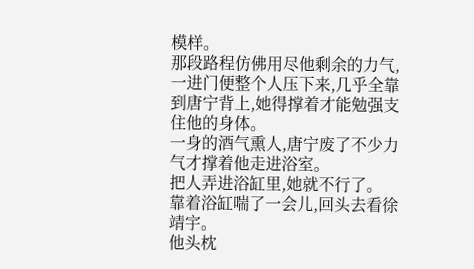模样。
那段路程仿佛用尽他剩余的力气,一进门便整个人压下来,几乎全靠到唐宁背上,她得撑着才能勉强支住他的身体。
一身的酒气熏人,唐宁废了不少力气才撑着他走进浴室。
把人弄进浴缸里,她就不行了。
靠着浴缸喘了一会儿,回头去看徐靖宇。
他头枕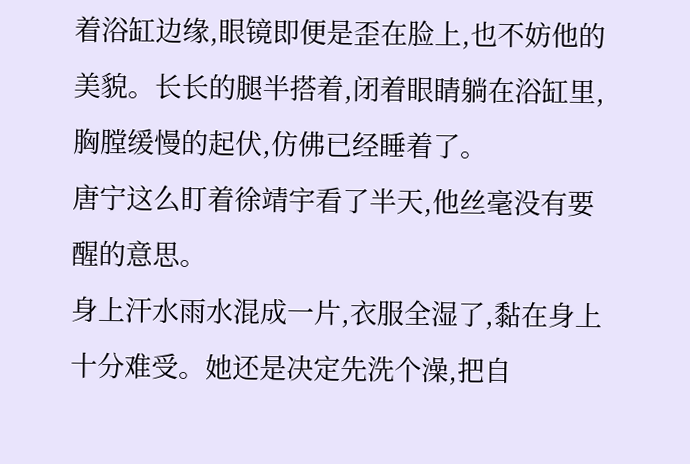着浴缸边缘,眼镜即便是歪在脸上,也不妨他的美貌。长长的腿半搭着,闭着眼睛躺在浴缸里,胸膛缓慢的起伏,仿佛已经睡着了。
唐宁这么盯着徐靖宇看了半天,他丝毫没有要醒的意思。
身上汗水雨水混成一片,衣服全湿了,黏在身上十分难受。她还是决定先洗个澡,把自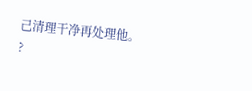己清理干净再处理他。
?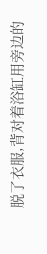脱了衣服,背对着浴缸用旁边的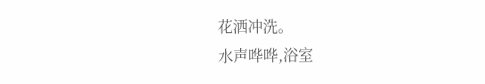花洒冲洗。
水声哗哗,浴室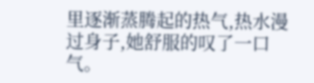里逐渐蒸腾起的热气,热水漫过身子,她舒服的叹了一口气。